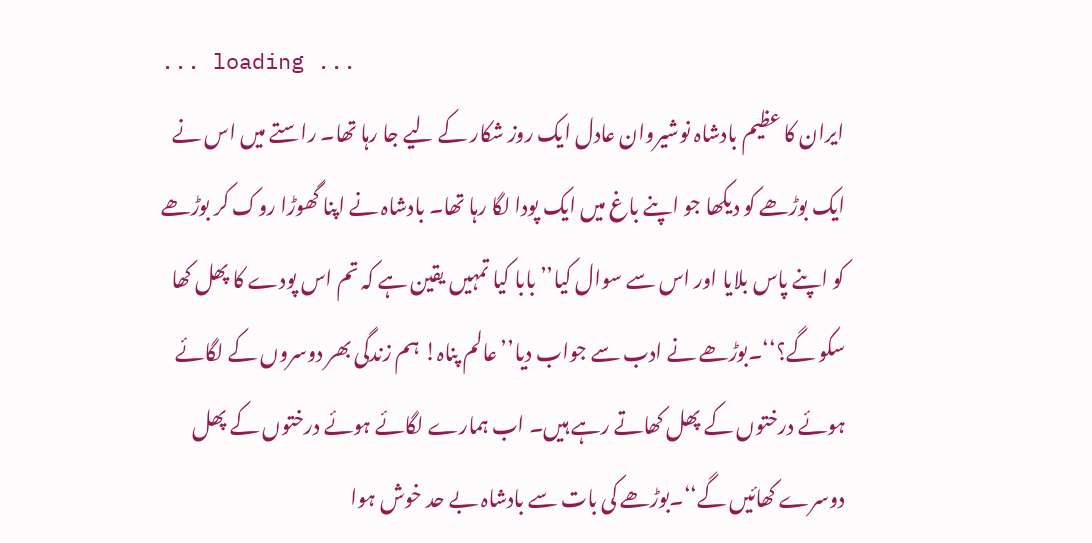... loading ...
ایران کا عظیم بادشاہ نوشیروان عادل ایک روز شکار کے لیے جا رہا تھا۔ راستے میں اس نے ایک بوڑھے کو دیکھا جو اپنے باغ میں ایک پودا لگا رہا تھا۔ بادشاہ نے اپنا گھوڑا روک کر بوڑھے کو اپنے پاس بلایا اور اس سے سوال کیا’’بابا کیا تمہیں یقین ہے کہ تم اس پودے کا پھل کھا سکو گے؟‘‘۔بوڑھے نے ادب سے جواب دیا’’عالم پناہ! ہم زندگی بھر دوسروں کے لگائے ہوئے درختوں کے پھل کھاتے رہے ہیں۔ اب ہمارے لگائے ہوئے درختوں کے پھل دوسرے کھائیں گے‘‘۔بوڑھے کی بات سے بادشاہ بے حد خوش ہوا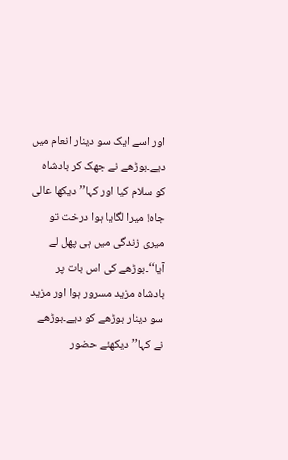اور اسے ایک سو دینار انعام میں دیے۔بوڑھے نے جھک کر بادشاہ کو سلام کیا اور کہا’’دیکھا عالی جاہ! میرا لگایا ہوا درخت تو میری زندگی میں ہی پھل لے آیا‘‘۔بوڑھے کی اس بات پر بادشاہ مزید مسرور ہوا اور مزید سو دینار بوڑھے کو دیے۔بوڑھے نے کہا’’دیکھئے حضور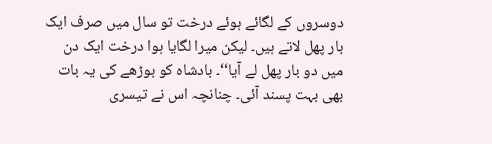دوسروں کے لگائے ہوئے درخت تو سال میں صرف ایک بار پھل لاتے ہیں۔ لیکن میرا لگایا ہوا درخت ایک دن میں دو بار پھل لے آیا‘‘۔ بادشاہ کو بوڑھے کی یہ بات بھی بہت پسند آئی۔ چنانچہ اس نے تیسری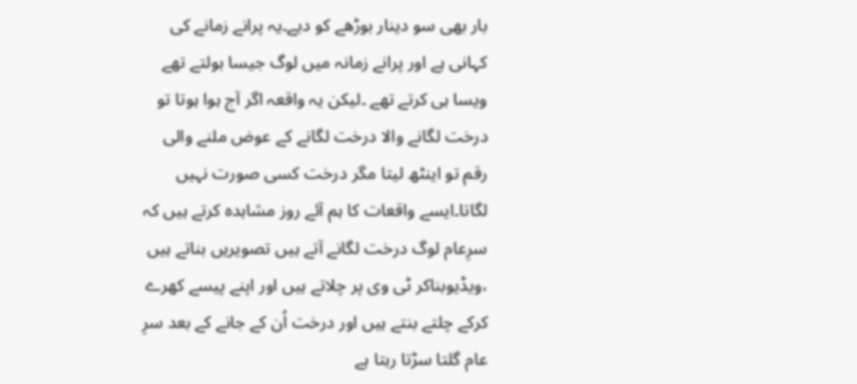بار بھی سو دینار بوڑھے کو دیے۔یہ پرانے زمانے کی کہانی ہے اور پرانے زمانہ میں لوگ جیسا بولتے تھے ویسا ہی کرتے تھے ۔لیکن یہ واقعہ اگر آج ہوا ہوتا تو درخت لگانے والا درخت لگانے کے عوض ملنے والی رقم تو اینٹھ لیتا مگر درخت کسی صورت نہیں لگاتا۔ایسے واقعات کا ہم آئے روز مشاہدہ کرتے ہیں کہ سرِعام لوگ درخت لگانے آتے ہیں تصویریں بناتے ہیں ،ویڈیوبناکر ٹی وی پر چلاتے ہیں اور اپنے پیسے کھرے کرکے چلتے بنتے ہیں اور درخت اُن کے جانے کے بعد سرِ عام گلتا سڑتا رہتا ہے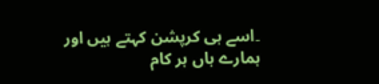۔اسے ہی کرپشن کہتے ہیں اور ہمارے ہاں ہر کام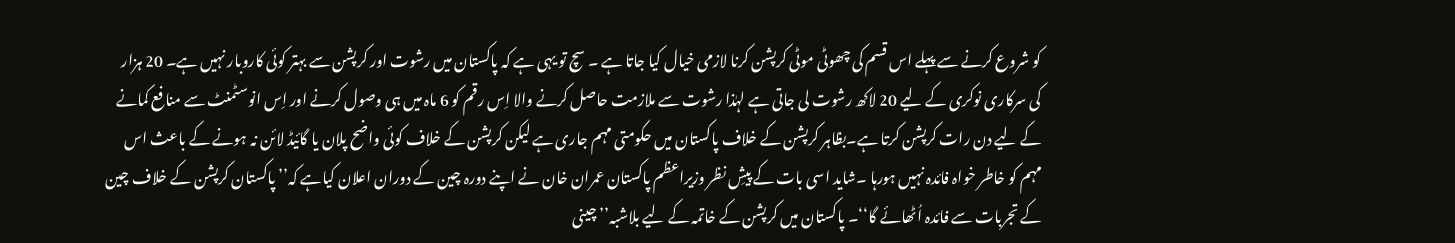کو شروع کرنے سے پہلے اس قسم کی چھوٹی موٹی کرپشن کرنا لازمی خیال کیا جاتا ہے ۔ سچ تو یہی ہے کہ پاکستان میں رشوت اور کرپشن سے بہتر کوئی کاروبار نہیں ہے۔ 20 ہزار کی سرکاری نوکری کے لیے 20 لاکھ رشوت لی جاتی ہے لہٰذا رشوت سے ملازمت حاصل کرنے والا اِس رقم کو 6 ماہ میں ہی وصول کرنے اور اِس انوسٹمنٹ سے منافع کمانے کے لیے دن رات کرپشن کرتا ہے۔بظاہر کرپشن کے خلاف پاکستان میں حکومتی مہم جاری ہے لیکن کرپشن کے خلاف کوئی واضح پلان یا گائیڈ لائن نہ ہونے کے باعث اس مہم کو خاطر خواہ فائدہ نہیں ہورہا ۔شاید اسی بات کے پیشِ نظر وزیراعظم پاکستان عمران خان نے اپنے دورہ چین کے دوران اعلان کیاہے کہ’’ پاکستان کرپشن کے خلاف چین کے تجربات سے فائدہ اُٹھائے گا‘‘۔ پاکستان میں کرپشن کے خاتمہ کے لیے بلاشبہ’’ چینی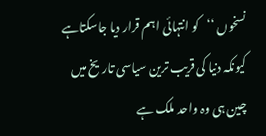نسخوں ‘‘کو انتہائی اہم قرار دیا جاسکتاہے کیونکہ دنیا کی قریب ترین سیاسی تاریخ میں چین ہی وہ واحد ملک ہے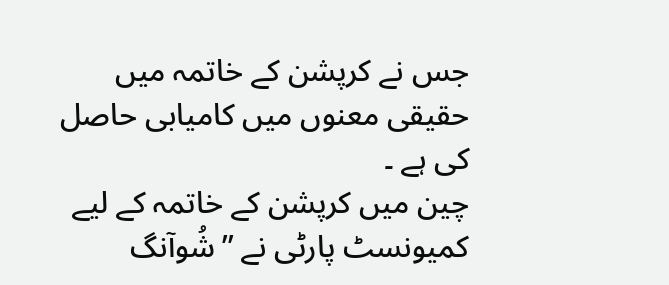جس نے کرپشن کے خاتمہ میں حقیقی معنوں میں کامیابی حاصل کی ہے ۔
چین میں کرپشن کے خاتمہ کے لیے کمیونسٹ پارٹی نے ’’شُوآنگ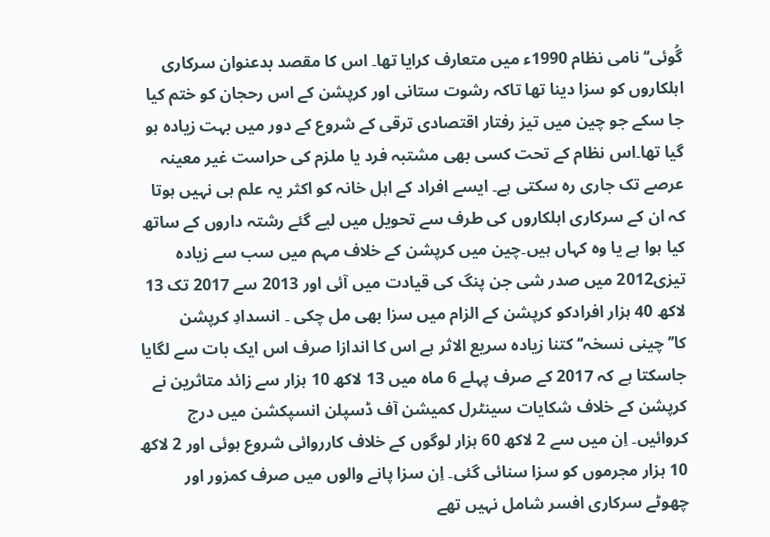گُوئی‘‘ نامی نظام 1990ء میں متعارف کرایا تھا۔ اس کا مقصد بدعنوان سرکاری اہلکاروں کو سزا دینا تھا تاکہ رشوت ستانی اور کرپشن کے اس رحجان کو ختم کیا جا سکے جو چین میں تیز رفتار اقتصادی ترقی کے شروع کے دور میں بہت زیادہ ہو گیا تھا۔اس نظام کے تحت کسی بھی مشتبہ فرد یا ملزم کی حراست غیر معینہ عرصے تک جاری رہ سکتی ہے۔ ایسے افراد کے اہل خانہ کو اکثر یہ علم ہی نہیں ہوتا کہ ان کے سرکاری اہلکاروں کی طرف سے تحویل میں لیے گئے رشتہ داروں کے ساتھ کیا ہوا ہے یا وہ کہاں ہیں۔چین میں کرپشن کے خلاف مہم میں سب سے زیادہ تیزی2012 میں صدر شی جن پنگ کی قیادت میں آئی اور 2013 سے 2017 تک 13 لاکھ 40 ہزار افرادکو کرپشن کے الزام میں سزا بھی مل چکی ۔ انسدادِ کرپشن کا’’چینی نسخہ‘‘ کتنا زیادہ سریع الاثر ہے اس کا اندازا صرف اس ایک بات سے لگایا جاسکتا ہے کہ 2017 کے صرف پہلے 6 ماہ میں 13 لاکھ 10 ہزار سے زائد متاثرین نے کرپشن کے خلاف شکایات سینٹرل کمیشن آف ڈسپلن انسپکشن میں درج کروائیں۔ اِن میں سے 2 لاکھ 60 ہزار لوگوں کے خلاف کارروائی شروع ہوئی اور 2 لاکھ 10 ہزار مجرموں کو سزا سنائی گئی۔ اِن سزا پانے والوں میں صرف کمزور اور چھوٹے سرکاری افسر شامل نہیں تھے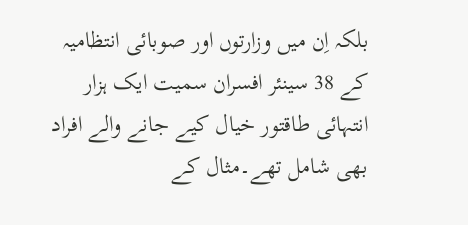بلکہ اِن میں وزارتوں اور صوبائی انتظامیہ کے 38 سینئر افسران سمیت ایک ہزار انتہائی طاقتور خیال کیے جانے والے افراد بھی شامل تھے۔مثال کے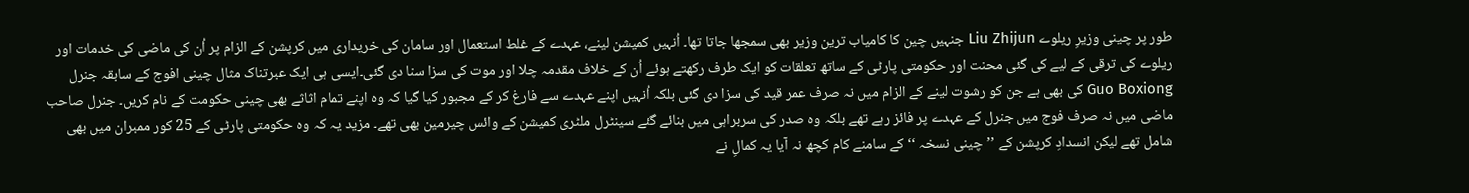طور پر چینی وزیرِ ریلوے Liu Zhijun جنہیں چین کا کامیاب ترین وزیر بھی سمجھا جاتا تھا۔ اُنہیں کمیشن لینے، عہدے کے غلط استعمال اور سامان کی خریداری میں کرپشن کے الزام پر اُن کی ماضی کی خدمات اور ریلوے کی ترقی کے لیے کی گئی محنت اور حکومتی پارٹی کے ساتھ تعلقات کو ایک طرف رکھتے ہوئے اُن کے خلاف مقدمہ چلا اور موت کی سزا سنا دی گئی۔ایسی ہی ایک عبرتناک مثال چینی افوج کے سابقہ جنرل Guo Boxiong کی بھی ہے جن کو رشوت لینے کے الزام میں نہ صرف عمر قید کی سزا دی گئی بلکہ اُنہیں اپنے عہدے سے فارغ کر کے مجبور کیا گیا کہ وہ اپنے تمام اثاثے بھی چینی حکومت کے نام کریں۔ جنرل صاحب ماضی میں نہ صرف فوج میں جنرل کے عہدے پر فائز رہے تھے بلکہ وہ صدر کی سربراہی میں بنائے گئے سینٹرل ملٹری کمیشن کے وائس چیرمین بھی تھے۔ مزید یہ کہ وہ حکومتی پارٹی کے 25 کور ممبران میں بھی شامل تھے لیکن انسدادِ کرپشن کے ’’چینی نسخہ ‘‘ کے سامنے کام کچھ نہ آیا یہ کمالِ نے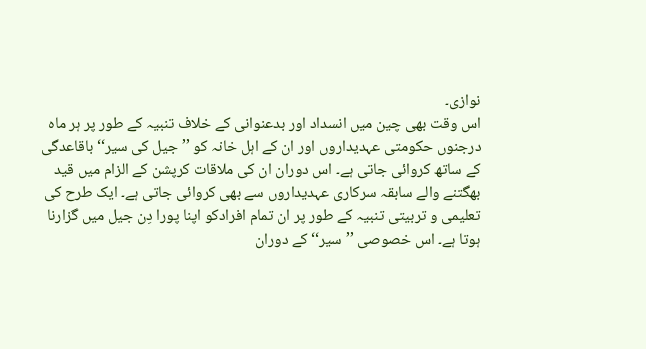نوازی۔
اس وقت بھی چین میں انسداد اور بدعنوانی کے خلاف تنبیہ کے طور پر ہر ماہ درجنوں حکومتی عہدیداروں اور ان کے اہل خانہ کو ’’جیل کی سیر‘‘ باقاعدگی کے ساتھ کروائی جاتی ہے۔ اس دوران ان کی ملاقات کرپشن کے الزام میں قید بھگتنے والے سابقہ سرکاری عہدیداروں سے بھی کروائی جاتی ہے۔ ایک طرح کی تعلیمی و تربیتی تنبیہ کے طور پر ان تمام افرادکو اپنا پورا دِن جیل میں گزارنا ہوتا ہے۔ اس خصوصی ’’سیر‘‘ کے دوران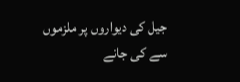جیل کی دیواروں پر ملزموں سے کی جانے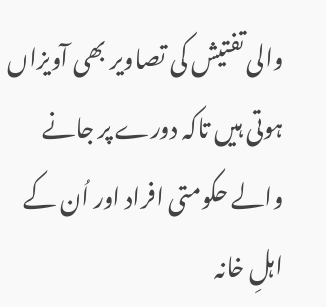والی تفتیش کی تصاویر بھی آویزاں ہوتی ہیں تاکہ دورے پر جانے والے حکومتی افراد اور اُن کے اہلِ خانہ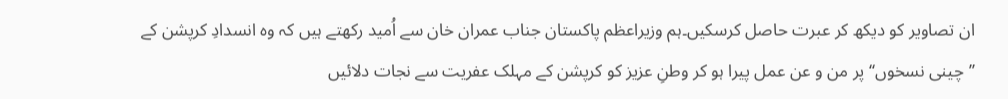ان تصاویر کو دیکھ کر عبرت حاصل کرسکیں۔ہم وزیراعظم پاکستان جناب عمران خان سے اُمید رکھتے ہیں کہ وہ انسدادِ کرپشن کے ’’چینی نسخوں‘‘ پر من و عن عمل پیرا ہو کر وطنِ عزیز کو کرپشن کے مہلک عفریت سے نجات دلائیں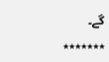گے۔
٭٭٭٭٭٭٭